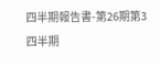四半期報告書-第26期第3四半期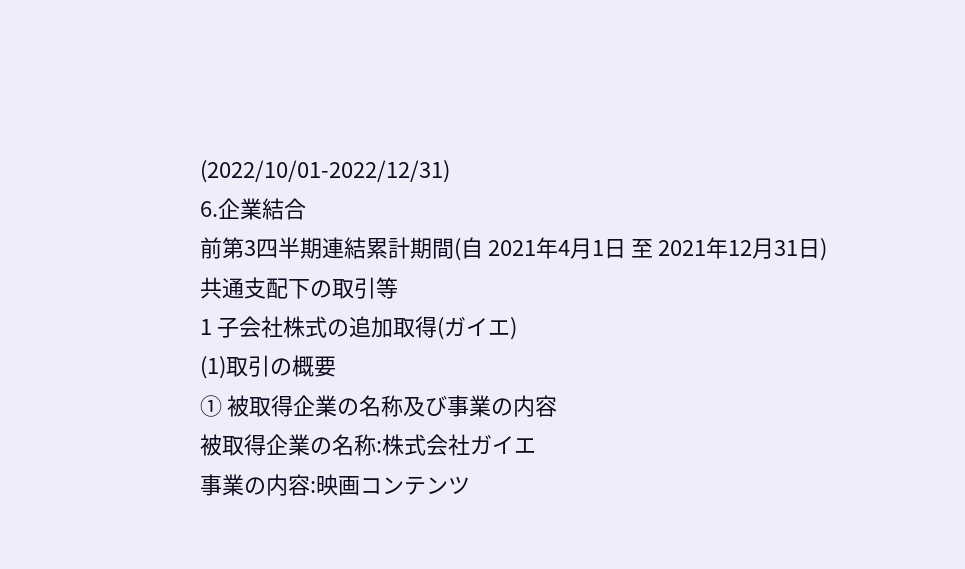(2022/10/01-2022/12/31)
6.企業結合
前第3四半期連結累計期間(自 2021年4月1日 至 2021年12月31日)
共通支配下の取引等
1 子会社株式の追加取得(ガイエ)
(1)取引の概要
① 被取得企業の名称及び事業の内容
被取得企業の名称:株式会社ガイエ
事業の内容:映画コンテンツ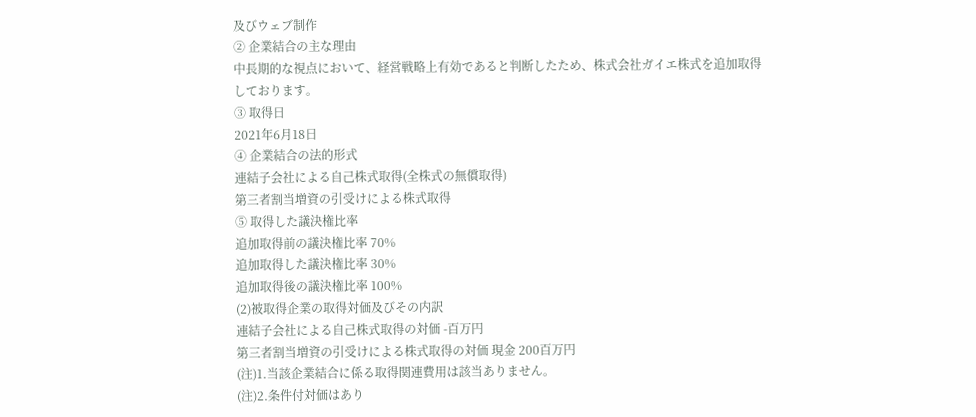及びウェブ制作
② 企業結合の主な理由
中長期的な視点において、経営戦略上有効であると判断したため、株式会社ガイエ株式を追加取得
しております。
③ 取得日
2021年6月18日
④ 企業結合の法的形式
連結子会社による自己株式取得(全株式の無償取得)
第三者割当増資の引受けによる株式取得
⑤ 取得した議決権比率
追加取得前の議決権比率 70%
追加取得した議決権比率 30%
追加取得後の議決権比率 100%
(2)被取得企業の取得対価及びその内訳
連結子会社による自己株式取得の対価 -百万円
第三者割当増資の引受けによる株式取得の対価 現金 200百万円
(注)1.当該企業結合に係る取得関連費用は該当ありません。
(注)2.条件付対価はあり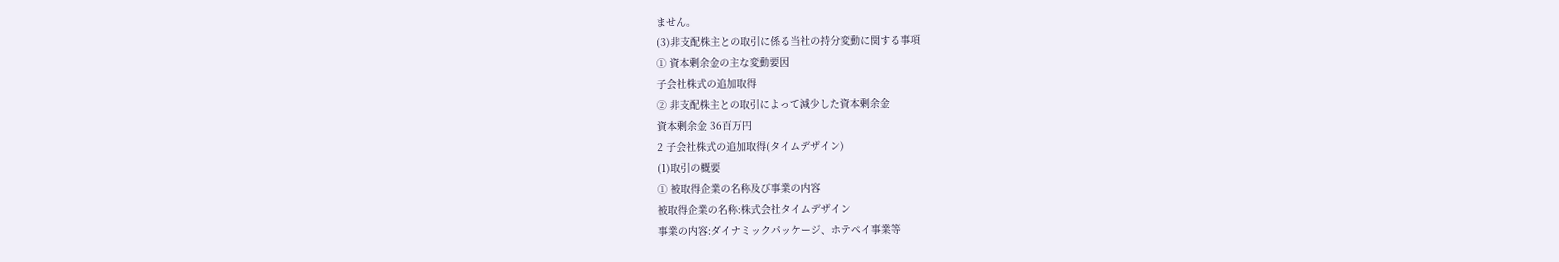ません。
(3)非支配株主との取引に係る当社の持分変動に関する事項
① 資本剰余金の主な変動要因
子会社株式の追加取得
② 非支配株主との取引によって減少した資本剰余金
資本剰余金 36百万円
2 子会社株式の追加取得(タイムデザイン)
(1)取引の概要
① 被取得企業の名称及び事業の内容
被取得企業の名称:株式会社タイムデザイン
事業の内容:ダイナミックパッケージ、ホテペイ事業等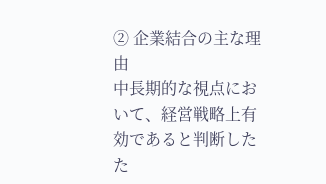② 企業結合の主な理由
中長期的な視点において、経営戦略上有効であると判断したた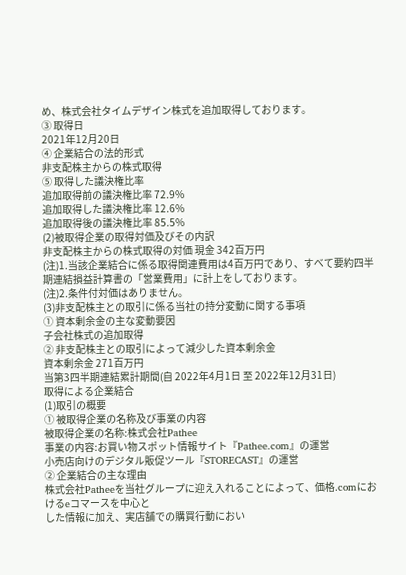め、株式会社タイムデザイン株式を追加取得しております。
③ 取得日
2021年12月20日
④ 企業結合の法的形式
非支配株主からの株式取得
⑤ 取得した議決権比率
追加取得前の議決権比率 72.9%
追加取得した議決権比率 12.6%
追加取得後の議決権比率 85.5%
(2)被取得企業の取得対価及びその内訳
非支配株主からの株式取得の対価 現金 342百万円
(注)1.当該企業結合に係る取得関連費用は4百万円であり、すべて要約四半期連結損益計算書の「営業費用」に計上をしております。
(注)2.条件付対価はありません。
(3)非支配株主との取引に係る当社の持分変動に関する事項
① 資本剰余金の主な変動要因
子会社株式の追加取得
② 非支配株主との取引によって減少した資本剰余金
資本剰余金 271百万円
当第3四半期連結累計期間(自 2022年4月1日 至 2022年12月31日)
取得による企業結合
(1)取引の概要
① 被取得企業の名称及び事業の内容
被取得企業の名称:株式会社Pathee
事業の内容:お買い物スポット情報サイト『Pathee.com』の運営
小売店向けのデジタル販促ツール『STORECAST』の運営
② 企業結合の主な理由
株式会社Patheeを当社グループに迎え入れることによって、価格.comにおけるeコマースを中心と
した情報に加え、実店舗での購買行動におい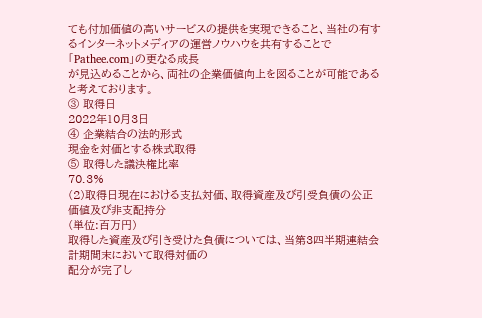ても付加価値の高いサービスの提供を実現できること、当社の有するインターネットメディアの運営ノウハウを共有することで「Pathee.com」の更なる成長
が見込めることから、両社の企業価値向上を図ることが可能であると考えております。
③ 取得日
2022年10月3日
④ 企業結合の法的形式
現金を対価とする株式取得
⑤ 取得した議決権比率
70.3%
(2)取得日現在における支払対価、取得資産及び引受負債の公正価値及び非支配持分
(単位:百万円)
取得した資産及び引き受けた負債については、当第3四半期連結会計期間末において取得対価の
配分が完了し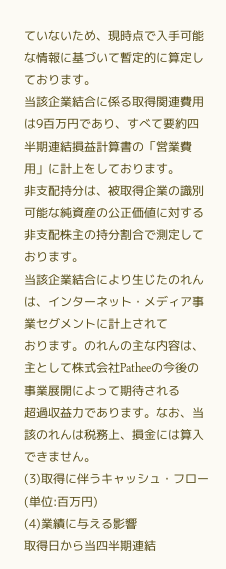ていないため、現時点で入手可能な情報に基づいて暫定的に算定しております。
当該企業結合に係る取得関連費用は9百万円であり、すべて要約四半期連結損益計算書の「営業費
用」に計上をしております。
非支配持分は、被取得企業の識別可能な純資産の公正価値に対する非支配株主の持分割合で測定して
おります。
当該企業結合により生じたのれんは、インターネット・メディア事業セグメントに計上されて
おります。のれんの主な内容は、主として株式会社Patheeの今後の事業展開によって期待される
超過収益力であります。なお、当該のれんは税務上、損金には算入できません。
(3)取得に伴うキャッシュ・フロー
(単位:百万円)
(4)業績に与える影響
取得日から当四半期連結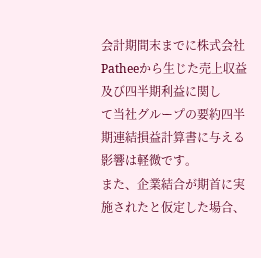会計期間末までに株式会社Patheeから生じた売上収益及び四半期利益に関し
て当社グループの要約四半期連結損益計算書に与える影響は軽微です。
また、企業結合が期首に実施されたと仮定した場合、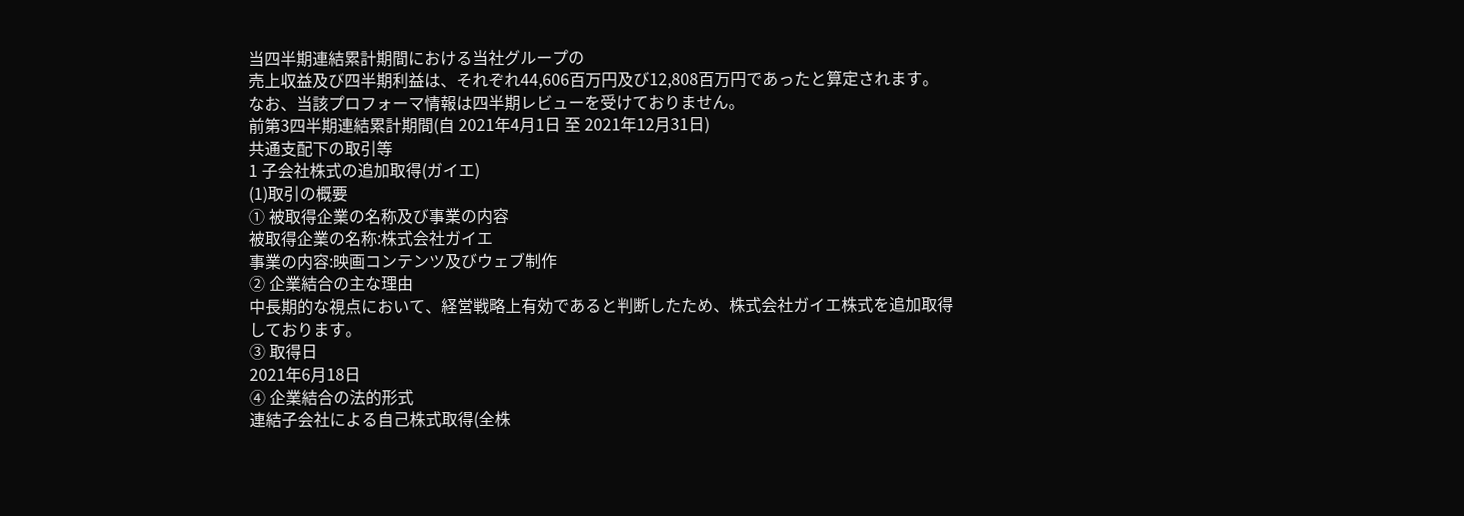当四半期連結累計期間における当社グループの
売上収益及び四半期利益は、それぞれ44,606百万円及び12,808百万円であったと算定されます。
なお、当該プロフォーマ情報は四半期レビューを受けておりません。
前第3四半期連結累計期間(自 2021年4月1日 至 2021年12月31日)
共通支配下の取引等
1 子会社株式の追加取得(ガイエ)
(1)取引の概要
① 被取得企業の名称及び事業の内容
被取得企業の名称:株式会社ガイエ
事業の内容:映画コンテンツ及びウェブ制作
② 企業結合の主な理由
中長期的な視点において、経営戦略上有効であると判断したため、株式会社ガイエ株式を追加取得
しております。
③ 取得日
2021年6月18日
④ 企業結合の法的形式
連結子会社による自己株式取得(全株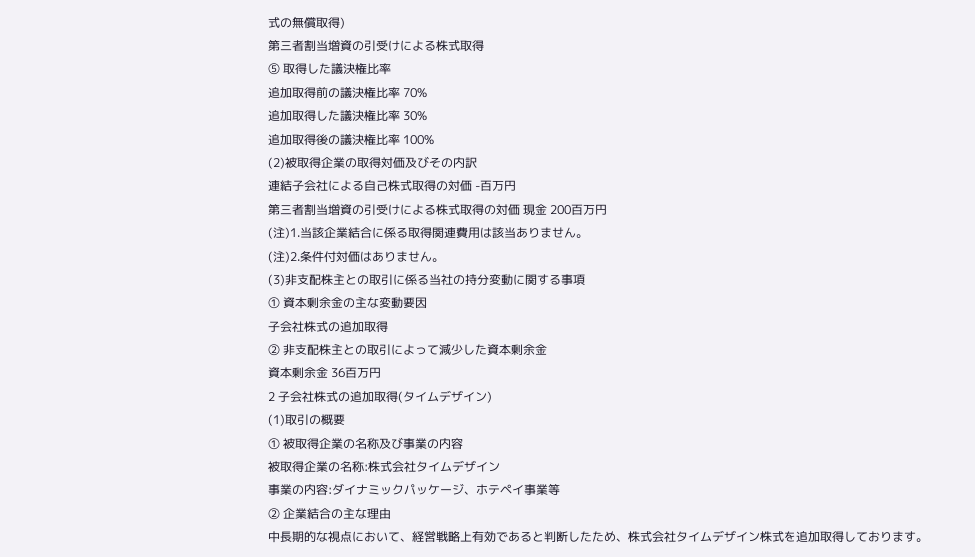式の無償取得)
第三者割当増資の引受けによる株式取得
⑤ 取得した議決権比率
追加取得前の議決権比率 70%
追加取得した議決権比率 30%
追加取得後の議決権比率 100%
(2)被取得企業の取得対価及びその内訳
連結子会社による自己株式取得の対価 -百万円
第三者割当増資の引受けによる株式取得の対価 現金 200百万円
(注)1.当該企業結合に係る取得関連費用は該当ありません。
(注)2.条件付対価はありません。
(3)非支配株主との取引に係る当社の持分変動に関する事項
① 資本剰余金の主な変動要因
子会社株式の追加取得
② 非支配株主との取引によって減少した資本剰余金
資本剰余金 36百万円
2 子会社株式の追加取得(タイムデザイン)
(1)取引の概要
① 被取得企業の名称及び事業の内容
被取得企業の名称:株式会社タイムデザイン
事業の内容:ダイナミックパッケージ、ホテペイ事業等
② 企業結合の主な理由
中長期的な視点において、経営戦略上有効であると判断したため、株式会社タイムデザイン株式を追加取得しております。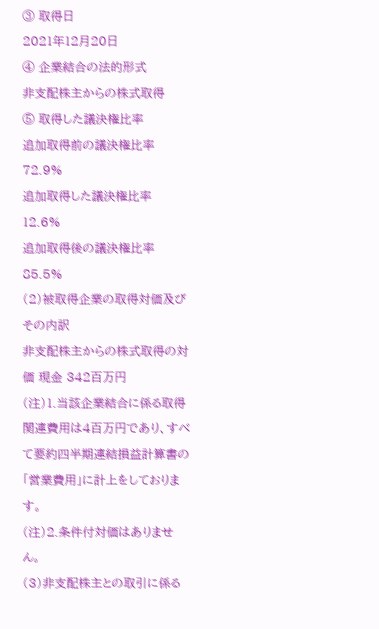③ 取得日
2021年12月20日
④ 企業結合の法的形式
非支配株主からの株式取得
⑤ 取得した議決権比率
追加取得前の議決権比率 72.9%
追加取得した議決権比率 12.6%
追加取得後の議決権比率 85.5%
(2)被取得企業の取得対価及びその内訳
非支配株主からの株式取得の対価 現金 342百万円
(注)1.当該企業結合に係る取得関連費用は4百万円であり、すべて要約四半期連結損益計算書の「営業費用」に計上をしております。
(注)2.条件付対価はありません。
(3)非支配株主との取引に係る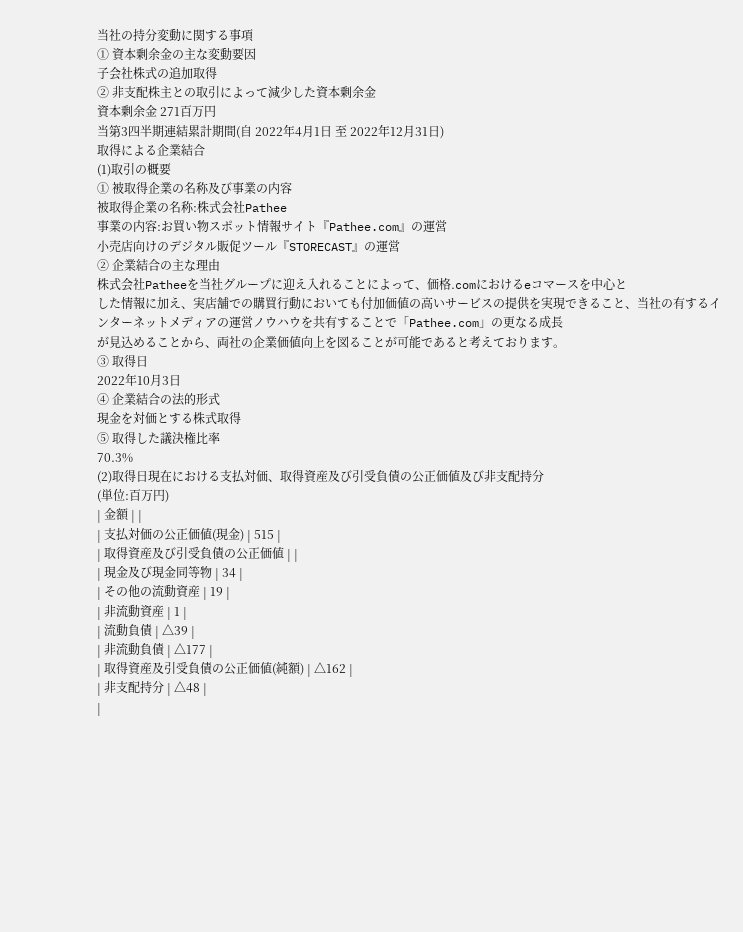当社の持分変動に関する事項
① 資本剰余金の主な変動要因
子会社株式の追加取得
② 非支配株主との取引によって減少した資本剰余金
資本剰余金 271百万円
当第3四半期連結累計期間(自 2022年4月1日 至 2022年12月31日)
取得による企業結合
(1)取引の概要
① 被取得企業の名称及び事業の内容
被取得企業の名称:株式会社Pathee
事業の内容:お買い物スポット情報サイト『Pathee.com』の運営
小売店向けのデジタル販促ツール『STORECAST』の運営
② 企業結合の主な理由
株式会社Patheeを当社グループに迎え入れることによって、価格.comにおけるeコマースを中心と
した情報に加え、実店舗での購買行動においても付加価値の高いサービスの提供を実現できること、当社の有するインターネットメディアの運営ノウハウを共有することで「Pathee.com」の更なる成長
が見込めることから、両社の企業価値向上を図ることが可能であると考えております。
③ 取得日
2022年10月3日
④ 企業結合の法的形式
現金を対価とする株式取得
⑤ 取得した議決権比率
70.3%
(2)取得日現在における支払対価、取得資産及び引受負債の公正価値及び非支配持分
(単位:百万円)
| 金額 | |
| 支払対価の公正価値(現金) | 515 |
| 取得資産及び引受負債の公正価値 | |
| 現金及び現金同等物 | 34 |
| その他の流動資産 | 19 |
| 非流動資産 | 1 |
| 流動負債 | △39 |
| 非流動負債 | △177 |
| 取得資産及引受負債の公正価値(純額) | △162 |
| 非支配持分 | △48 |
|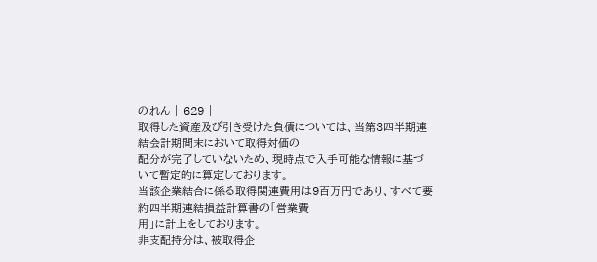のれん | 629 |
取得した資産及び引き受けた負債については、当第3四半期連結会計期間末において取得対価の
配分が完了していないため、現時点で入手可能な情報に基づいて暫定的に算定しております。
当該企業結合に係る取得関連費用は9百万円であり、すべて要約四半期連結損益計算書の「営業費
用」に計上をしております。
非支配持分は、被取得企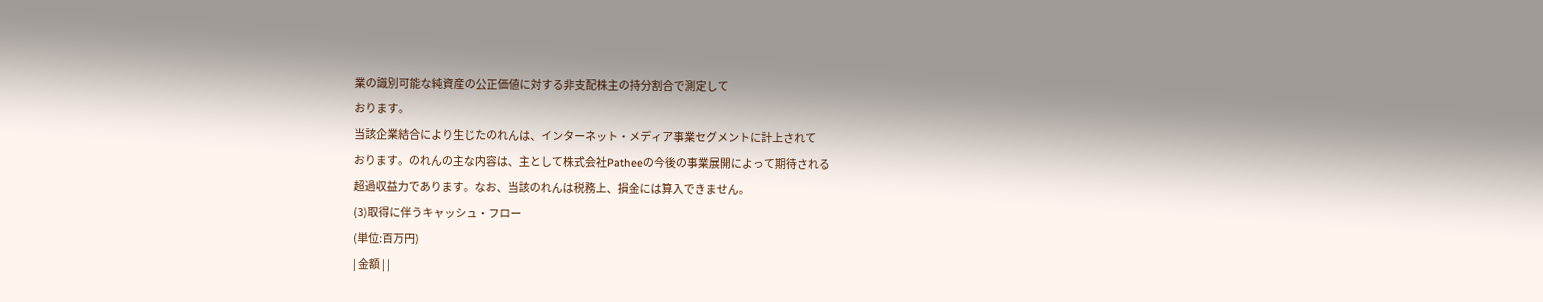業の識別可能な純資産の公正価値に対する非支配株主の持分割合で測定して
おります。
当該企業結合により生じたのれんは、インターネット・メディア事業セグメントに計上されて
おります。のれんの主な内容は、主として株式会社Patheeの今後の事業展開によって期待される
超過収益力であります。なお、当該のれんは税務上、損金には算入できません。
(3)取得に伴うキャッシュ・フロー
(単位:百万円)
| 金額 | |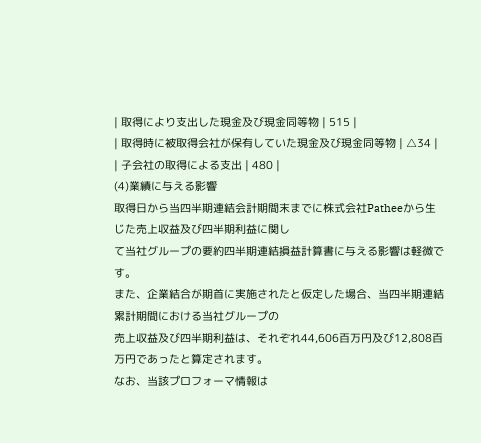| 取得により支出した現金及び現金同等物 | 515 |
| 取得時に被取得会社が保有していた現金及び現金同等物 | △34 |
| 子会社の取得による支出 | 480 |
(4)業績に与える影響
取得日から当四半期連結会計期間末までに株式会社Patheeから生じた売上収益及び四半期利益に関し
て当社グループの要約四半期連結損益計算書に与える影響は軽微です。
また、企業結合が期首に実施されたと仮定した場合、当四半期連結累計期間における当社グループの
売上収益及び四半期利益は、それぞれ44,606百万円及び12,808百万円であったと算定されます。
なお、当該プロフォーマ情報は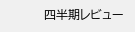四半期レビュー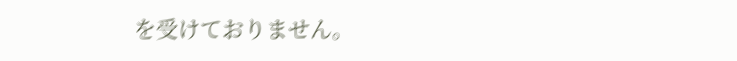を受けておりません。